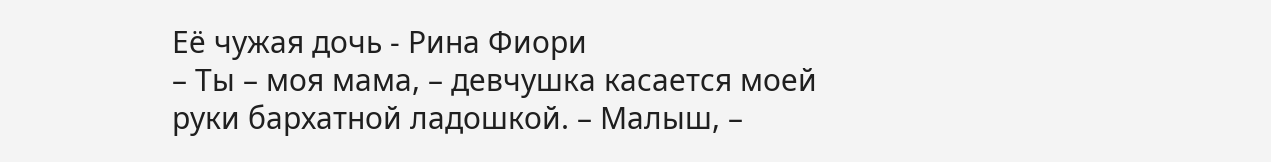Её чужая дочь - Рина Фиори
– Ты – моя мама, – девчушка касается моей руки бархатной ладошкой. – Малыш, –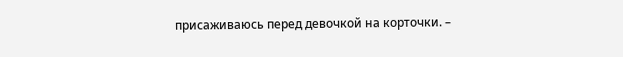присаживаюсь перед девочкой на корточки. –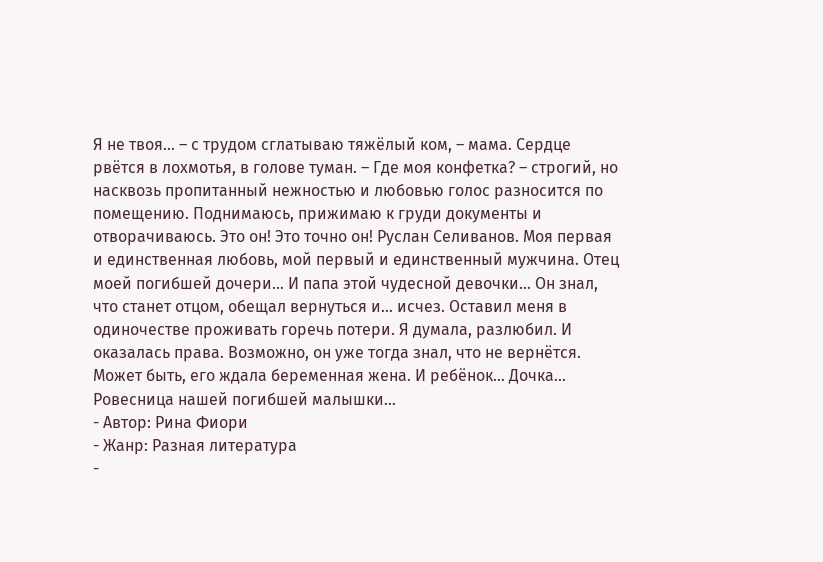Я не твоя… – с трудом сглатываю тяжёлый ком, – мама. Сердце рвётся в лохмотья, в голове туман. – Где моя конфетка? – строгий, но насквозь пропитанный нежностью и любовью голос разносится по помещению. Поднимаюсь, прижимаю к груди документы и отворачиваюсь. Это он! Это точно он! Руслан Селиванов. Моя первая и единственная любовь, мой первый и единственный мужчина. Отец моей погибшей дочери… И папа этой чудесной девочки… Он знал, что станет отцом, обещал вернуться и… исчез. Оставил меня в одиночестве проживать горечь потери. Я думала, разлюбил. И оказалась права. Возможно, он уже тогда знал, что не вернётся. Может быть, его ждала беременная жена. И ребёнок… Дочка… Ровесница нашей погибшей малышки...
- Автор: Рина Фиори
- Жанр: Разная литература
-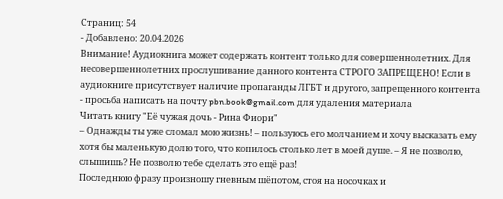Страниц: 54
- Добавлено: 20.04.2026
Внимание! Аудиокнига может содержать контент только для совершеннолетних. Для несовершеннолетних прослушивание данного контента СТРОГО ЗАПРЕЩЕНО! Если в аудиокниге присутствует наличие пропаганды ЛГБТ и другого, запрещенного контента - просьба написать на почту pbn.book@gmail.com для удаления материала
Читать книгу "Её чужая дочь - Рина Фиори"
– Однажды ты уже сломал мою жизнь! – пользуюсь его молчанием и хочу высказать ему хотя бы маленькую долю того, что копилось столько лет в моей душе. – Я не позволю, слышишь? Не позволю тебе сделать это ещё раз!
Последнюю фразу произношу гневным шёпотом, стоя на носочках и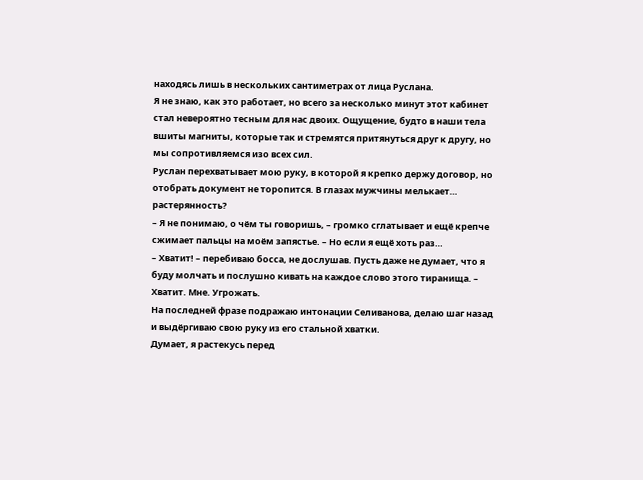находясь лишь в нескольких сантиметрах от лица Руслана.
Я не знаю, как это работает, но всего за несколько минут этот кабинет стал невероятно тесным для нас двоих. Ощущение, будто в наши тела вшиты магниты, которые так и стремятся притянуться друг к другу, но мы сопротивляемся изо всех сил.
Руслан перехватывает мою руку, в которой я крепко держу договор, но отобрать документ не торопится. В глазах мужчины мелькает… растерянность?
– Я не понимаю, о чём ты говоришь, – громко сглатывает и ещё крепче сжимает пальцы на моём запястье. – Но если я ещё хоть раз…
– Хватит! – перебиваю босса, не дослушав. Пусть даже не думает, что я буду молчать и послушно кивать на каждое слово этого тиранища. – Хватит. Мне. Угрожать.
На последней фразе подражаю интонации Селиванова, делаю шаг назад и выдёргиваю свою руку из его стальной хватки.
Думает, я растекусь перед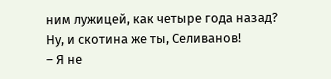ним лужицей, как четыре года назад?
Ну, и скотина же ты, Селиванов!
– Я не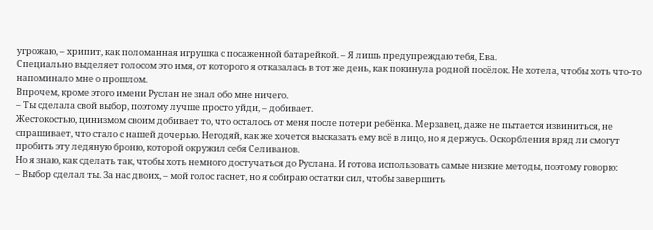угрожаю, – хрипит, как поломанная игрушка с посаженной батарейкой. – Я лишь предупреждаю тебя, Ева.
Специально выделяет голосом это имя, от которого я отказалась в тот же день, как покинула родной посёлок. Не хотела, чтобы хоть что-то напоминало мне о прошлом.
Впрочем, кроме этого имени Руслан не знал обо мне ничего.
– Ты сделала свой выбор, поэтому лучше просто уйди, – добивает.
Жестокостью, цинизмом своим добивает то, что осталось от меня после потери ребёнка. Мерзавец, даже не пытается извиниться, не спрашивает, что стало с нашей дочерью. Негодяй, как же хочется высказать ему всё в лицо, но я держусь. Оскорбления вряд ли смогут пробить эту ледяную броню, которой окружил себя Селиванов.
Но я знаю, как сделать так, чтобы хоть немного достучаться до Руслана. И готова использовать самые низкие методы, поэтому говорю:
– Выбор сделал ты. За нас двоих, – мой голос гаснет, но я собираю остатки сил, чтобы завершить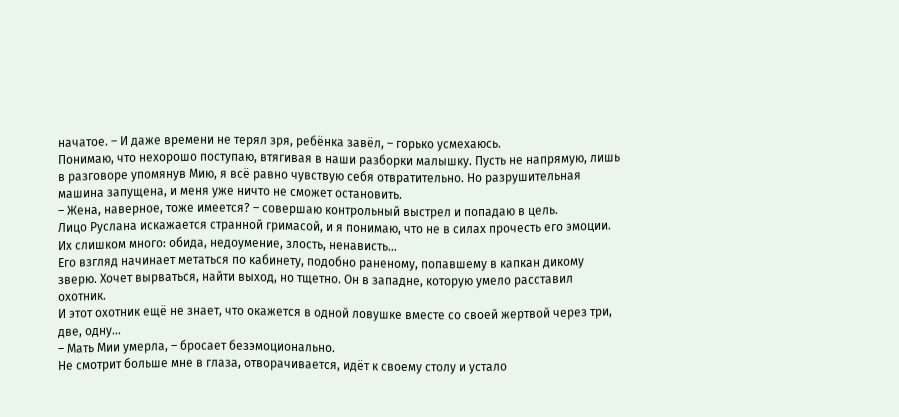начатое. – И даже времени не терял зря, ребёнка завёл, – горько усмехаюсь.
Понимаю, что нехорошо поступаю, втягивая в наши разборки малышку. Пусть не напрямую, лишь в разговоре упомянув Мию, я всё равно чувствую себя отвратительно. Но разрушительная машина запущена, и меня уже ничто не сможет остановить.
– Жена, наверное, тоже имеется? – совершаю контрольный выстрел и попадаю в цель.
Лицо Руслана искажается странной гримасой, и я понимаю, что не в силах прочесть его эмоции. Их слишком много: обида, недоумение, злость, ненависть…
Его взгляд начинает метаться по кабинету, подобно раненому, попавшему в капкан дикому зверю. Хочет вырваться, найти выход, но тщетно. Он в западне, которую умело расставил охотник.
И этот охотник ещё не знает, что окажется в одной ловушке вместе со своей жертвой через три, две, одну…
– Мать Мии умерла, – бросает безэмоционально.
Не смотрит больше мне в глаза, отворачивается, идёт к своему столу и устало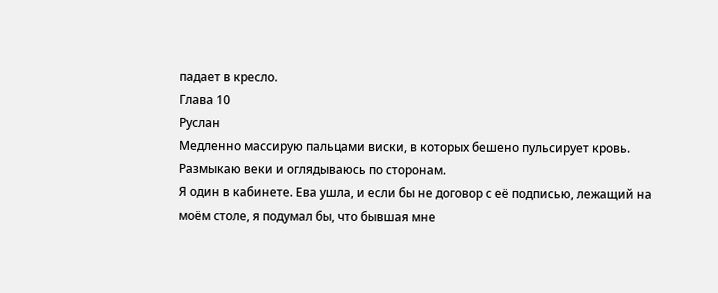падает в кресло.
Глава 10
Руслан
Медленно массирую пальцами виски, в которых бешено пульсирует кровь. Размыкаю веки и оглядываюсь по сторонам.
Я один в кабинете. Ева ушла, и если бы не договор с её подписью, лежащий на моём столе, я подумал бы, что бывшая мне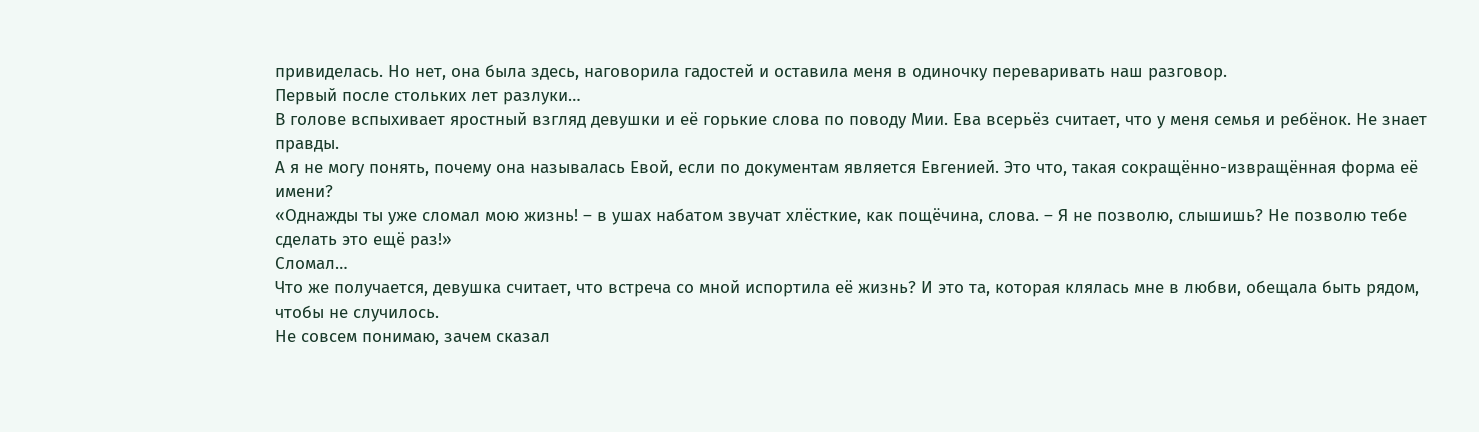привиделась. Но нет, она была здесь, наговорила гадостей и оставила меня в одиночку переваривать наш разговор.
Первый после стольких лет разлуки…
В голове вспыхивает яростный взгляд девушки и её горькие слова по поводу Мии. Ева всерьёз считает, что у меня семья и ребёнок. Не знает правды.
А я не могу понять, почему она называлась Евой, если по документам является Евгенией. Это что, такая сокращённо-извращённая форма её имени?
«Однажды ты уже сломал мою жизнь! – в ушах набатом звучат хлёсткие, как пощёчина, слова. – Я не позволю, слышишь? Не позволю тебе сделать это ещё раз!»
Сломал…
Что же получается, девушка считает, что встреча со мной испортила её жизнь? И это та, которая клялась мне в любви, обещала быть рядом, чтобы не случилось.
Не совсем понимаю, зачем сказал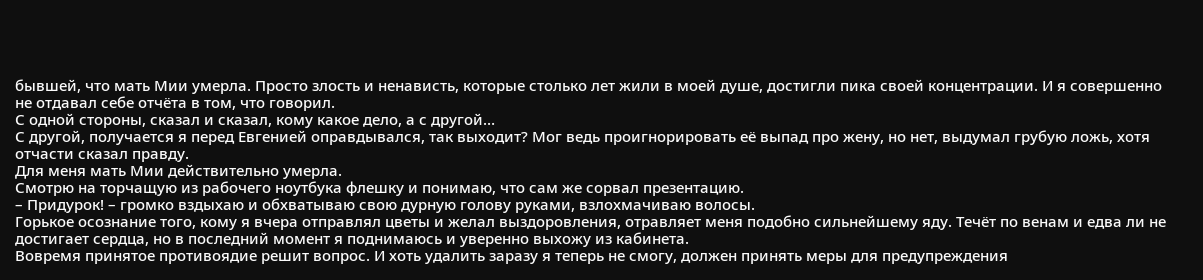бывшей, что мать Мии умерла. Просто злость и ненависть, которые столько лет жили в моей душе, достигли пика своей концентрации. И я совершенно не отдавал себе отчёта в том, что говорил.
С одной стороны, сказал и сказал, кому какое дело, а с другой…
С другой, получается я перед Евгенией оправдывался, так выходит? Мог ведь проигнорировать её выпад про жену, но нет, выдумал грубую ложь, хотя отчасти сказал правду.
Для меня мать Мии действительно умерла.
Смотрю на торчащую из рабочего ноутбука флешку и понимаю, что сам же сорвал презентацию.
– Придурок! – громко вздыхаю и обхватываю свою дурную голову руками, взлохмачиваю волосы.
Горькое осознание того, кому я вчера отправлял цветы и желал выздоровления, отравляет меня подобно сильнейшему яду. Течёт по венам и едва ли не достигает сердца, но в последний момент я поднимаюсь и уверенно выхожу из кабинета.
Вовремя принятое противоядие решит вопрос. И хоть удалить заразу я теперь не смогу, должен принять меры для предупреждения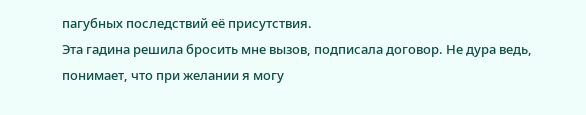пагубных последствий её присутствия.
Эта гадина решила бросить мне вызов, подписала договор. Не дура ведь, понимает, что при желании я могу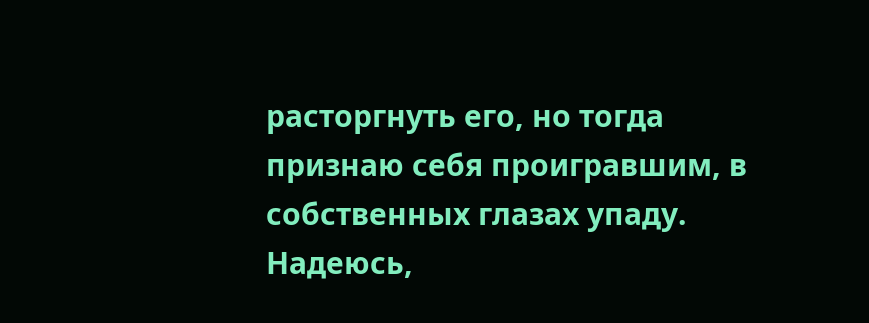расторгнуть его, но тогда признаю себя проигравшим, в собственных глазах упаду.
Надеюсь,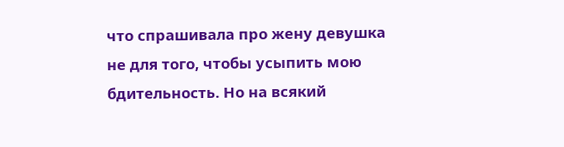что спрашивала про жену девушка не для того, чтобы усыпить мою бдительность. Но на всякий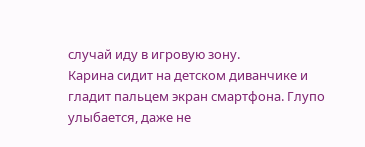случай иду в игровую зону.
Карина сидит на детском диванчике и гладит пальцем экран смартфона. Глупо улыбается, даже не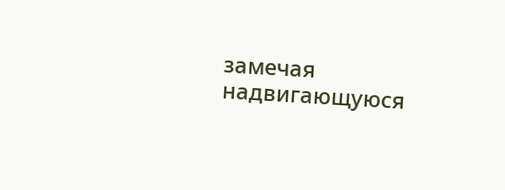замечая надвигающуюся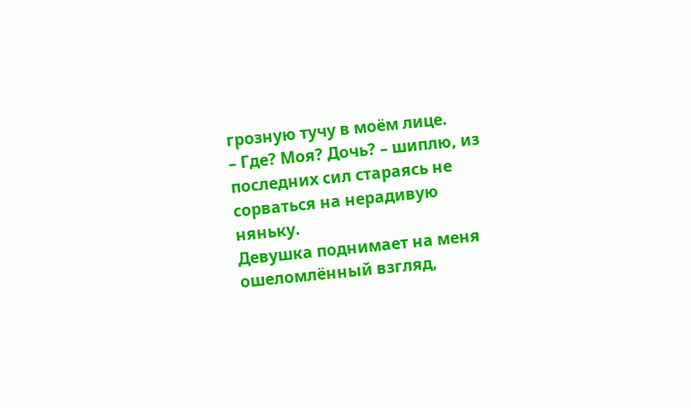грозную тучу в моём лице.
– Где? Моя? Дочь? – шиплю, из последних сил стараясь не сорваться на нерадивую няньку.
Девушка поднимает на меня ошеломлённый взгляд,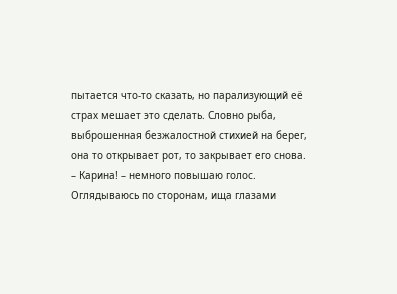пытается что-то сказать, но парализующий её страх мешает это сделать. Словно рыба, выброшенная безжалостной стихией на берег, она то открывает рот, то закрывает его снова.
– Карина! – немного повышаю голос.
Оглядываюсь по сторонам, ища глазами